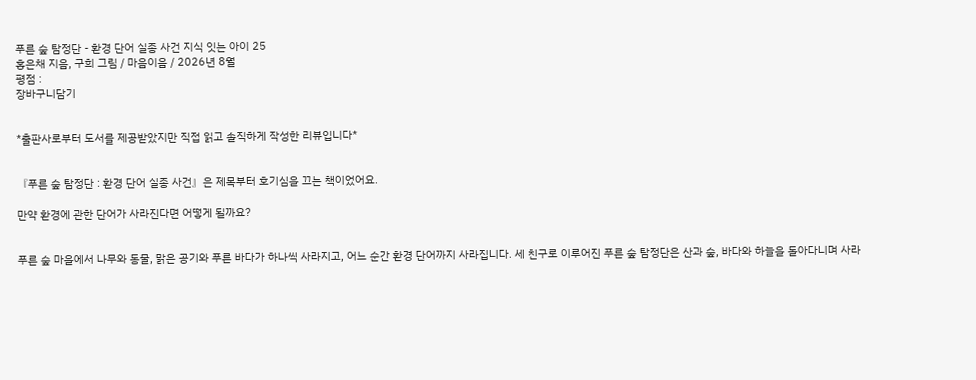푸른 숲 탐정단 - 환경 단어 실종 사건 지식 잇는 아이 25
홍은채 지음, 구희 그림 / 마음이음 / 2026년 8월
평점 :
장바구니담기


*출판사로부터 도서를 제공받았지만 직접 읽고 솔직하게 작성한 리뷰입니다*


『푸른 숲 탐정단 : 환경 단어 실종 사건』은 제목부터 호기심을 끄는 책이었어요.

만약 환경에 관한 단어가 사라진다면 어떻게 될까요?


푸른 숲 마을에서 나무와 동물, 맑은 공기와 푸른 바다가 하나씩 사라지고, 어느 순간 환경 단어까지 사라집니다. 세 친구로 이루어진 푸른 숲 탐정단은 산과 숲, 바다와 하늘을 돌아다니며 사라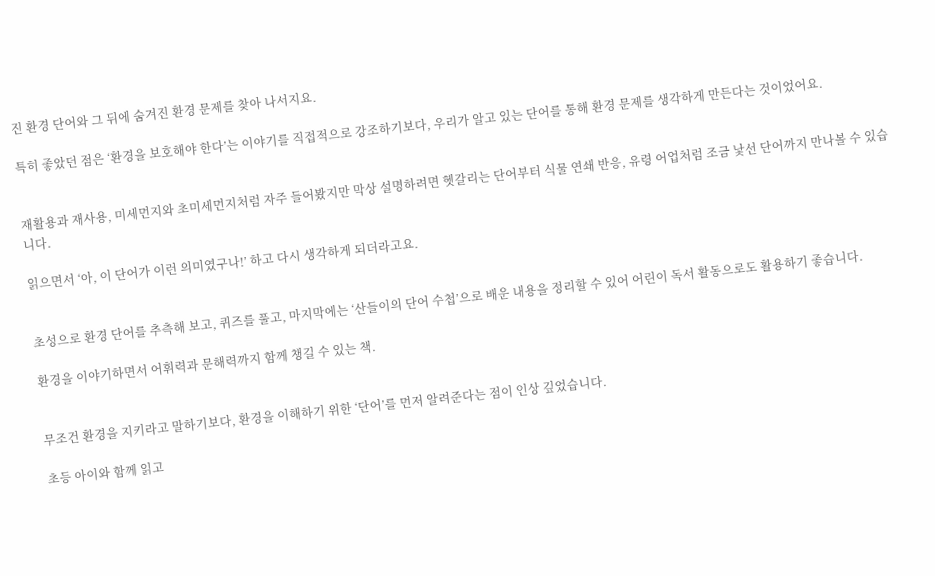진 환경 단어와 그 뒤에 숨겨진 환경 문제를 찾아 나서지요.

특히 좋았던 점은 ‘환경을 보호해야 한다’는 이야기를 직접적으로 강조하기보다, 우리가 알고 있는 단어를 통해 환경 문제를 생각하게 만든다는 것이었어요.


재활용과 재사용, 미세먼지와 초미세먼지처럼 자주 들어봤지만 막상 설명하려면 헷갈리는 단어부터 식물 연쇄 반응, 유령 어업처럼 조금 낯선 단어까지 만나볼 수 있습니다.

읽으면서 ‘아, 이 단어가 이런 의미였구나!’ 하고 다시 생각하게 되더라고요.


초성으로 환경 단어를 추측해 보고, 퀴즈를 풀고, 마지막에는 ‘산들이의 단어 수첩’으로 배운 내용을 정리할 수 있어 어린이 독서 활동으로도 활용하기 좋습니다.

환경을 이야기하면서 어휘력과 문해력까지 함께 챙길 수 있는 책.


무조건 환경을 지키라고 말하기보다, 환경을 이해하기 위한 ‘단어’를 먼저 알려준다는 점이 인상 깊었습니다.

초등 아이와 함께 읽고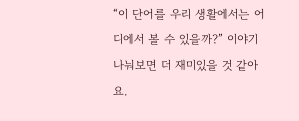“이 단어를 우리 생활에서는 어디에서 볼 수 있을까?” 이야기 나눠보면 더 재미있을 것 같아요.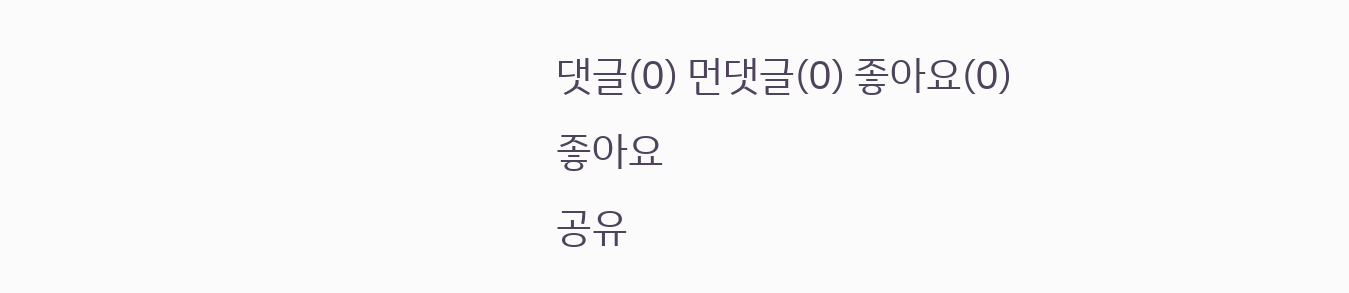댓글(0) 먼댓글(0) 좋아요(0)
좋아요
공유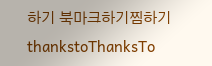하기 북마크하기찜하기 thankstoThanksTo